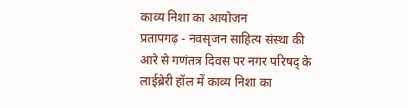काव्य निशा का आयोजन
प्रतापगढ़ - नवसृजन साहित्य संस्था की आरे से गणंतत्र दिवस पर नगर परिषद् के लाईब्रेरी हॉल में काव्य निशा का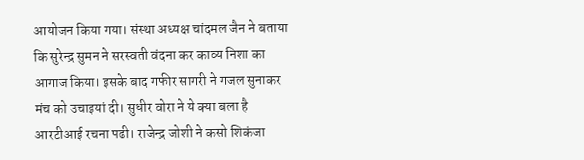आयोजन किया गया। संस्था अध्यक्ष चांदमल जैन ने बताया कि सुरेन्द्र सुमन ने सरस्वती वंदना कर काव्य निशा का आगाज किया। इसके बाद गफीर सागरी ने गजल सुनाकर मंच को उचाइयां दी। सुधीर वोरा ने ये क्या बला है आरटीआई रचना पढी। राजेन्द्र जोशी ने कसो शिकंजा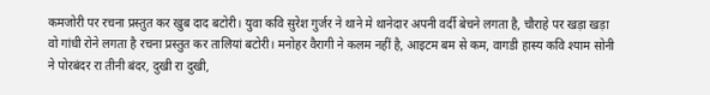कमजोरी पर रचना प्रस्तुत कर खुब दाद बटोरी। युवा कवि सुरेश गुर्जर ने थाने मे थानेदार अपनी वर्दी बेचने लगता है, चौराहे पर खड़ा खड़ा वो गांधी रोने लगता है रचना प्रस्तुत कर तालियां बटोरी। मनोहर वैरागी ने कलम नहीं है, आइटम बम से कम, वागडी हास्य कवि श्याम सोनी ने पोरबंदर रा तीनी बंदर, दुखी रा दुखी,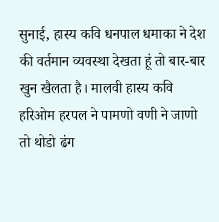सुनाई, हास्य कवि धनपाल धमाका ने देश की वर्तमान व्यवस्था देखता हूं तो बार-बार खुन खैलता है। मालवी हास्य कवि हरिओम हरपल ने पामणो वणी ने जाणो तो थोडो ढंग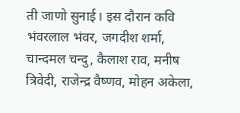ती जाणो सुनाई। इस दौरान कवि भंवरलाल भंवर, जगदीश शर्मा, चान्दमल चन्दु, कैलाश राव, मनीष त्रिवेदी, राजेन्द्र वैष्णव, मोहन अकेला,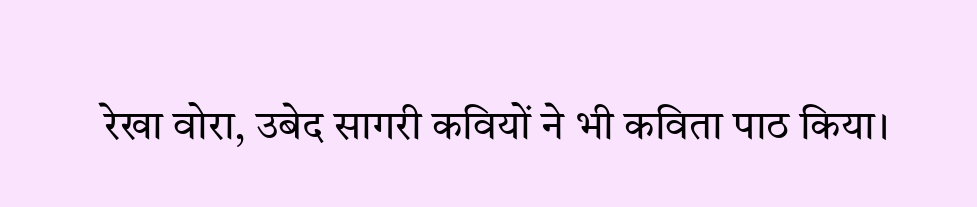रेखा वोरा, उबेद सागरी कवियों ने भी कविता पाठ किया।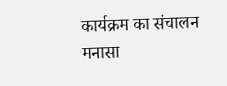कार्यक्रम का संचालन मनासा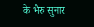के भैरु सुनार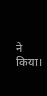ने किया।